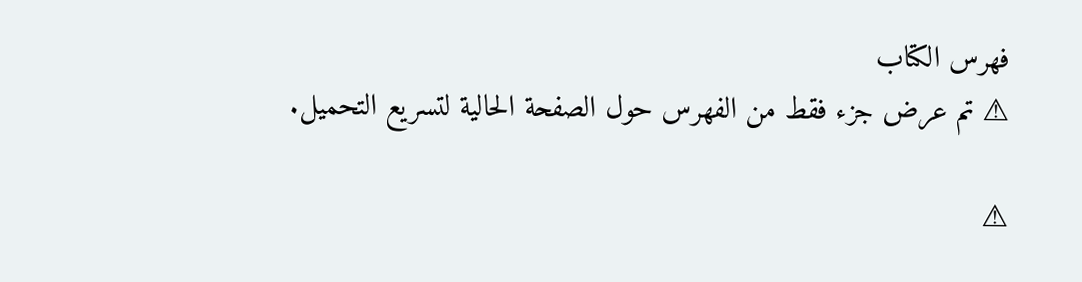فهرس الكتاب
⚠ تم عرض جزء فقط من الفهرس حول الصفحة الحالية لتسريع التحميل.

⚠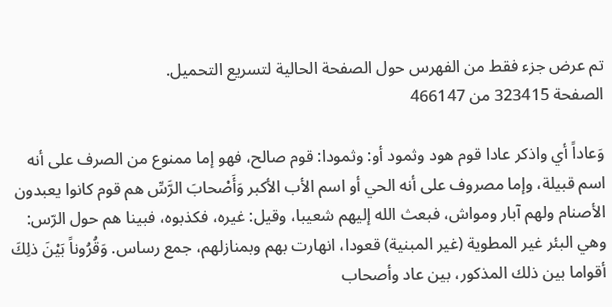تم عرض جزء فقط من الفهرس حول الصفحة الحالية لتسريع التحميل.
الصفحة 323415 من 466147

وَعاداً أي واذكر عادا قوم هود وثمود أو: وثمودا: قوم صالح، فهو إما ممنوع من الصرف على أنه اسم قبيلة، وإما مصروف على أنه الحي أو اسم الأب الأكبر وَأَصْحابَ الرَّسِّ هم قوم كانوا يعبدون الأصنام ولهم آبار ومواش، فبعث الله إليهم شعيبا، وقيل: غيره، فكذبوه، فبينا هم حول الرّس: وهي البئر غير المطوية (غير المبنية) قعودا، انهارت بهم وبمنازلهم، جمع رساس. وَقُرُوناً بَيْنَ ذلِكَ أقواما بين ذلك المذكور، بين عاد وأصحاب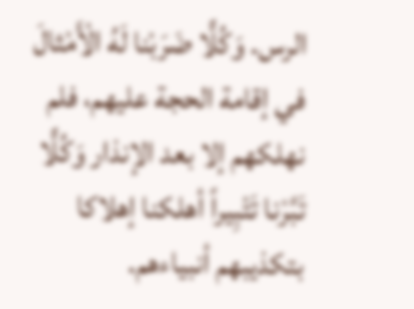الرس. وَكُلًّا ضَرَبْنا لَهُ الْأَمْثالَ في إقامة الحجة عليهم، فلم نهلكهم إلا بعد الإنذار وَكُلًّا تَبَّرْنا تَتْبِيراً أهلكنا إهلاكا بتكذيبهم أنبياءهم.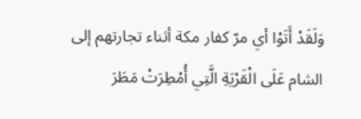وَلَقَدْ أَتَوْا أي مرّ كفار مكة أثناء تجارتهم إلى الشام عَلَى الْقَرْيَةِ الَّتِي أُمْطِرَتْ مَطَرَ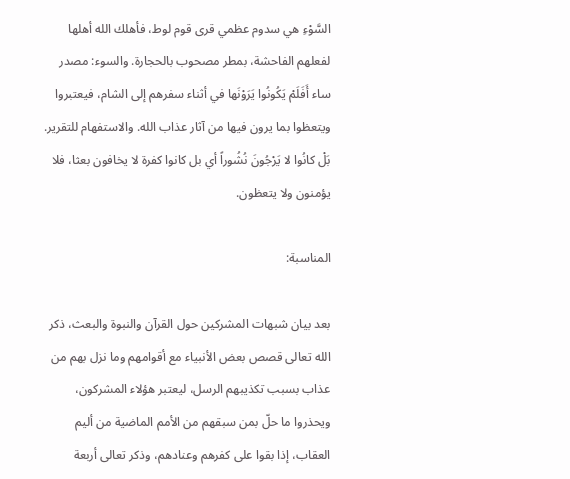السَّوْءِ هي سدوم عظمي قرى قوم لوط، فأهلك الله أهلها لفعلهم الفاحشة، بمطر مصحوب بالحجارة. والسوء: مصدر ساء أَفَلَمْ يَكُونُوا يَرَوْنَها في أثناء سفرهم إلى الشام، فيعتبروا ويتعظوا بما يرون فيها من آثار عذاب الله. والاستفهام للتقرير. بَلْ كانُوا لا يَرْجُونَ نُشُوراً أي بل كانوا كفرة لا يخافون بعثا، فلا يؤمنون ولا يتعظون.

المناسبة:

بعد بيان شبهات المشركين حول القرآن والنبوة والبعث، ذكر الله تعالى قصص بعض الأنبياء مع أقوامهم وما نزل بهم من عذاب بسبب تكذيبهم الرسل، ليعتبر هؤلاء المشركون، ويحذروا ما حلّ بمن سبقهم من الأمم الماضية من أليم العقاب، إذا بقوا على كفرهم وعنادهم، وذكر تعالى أربعة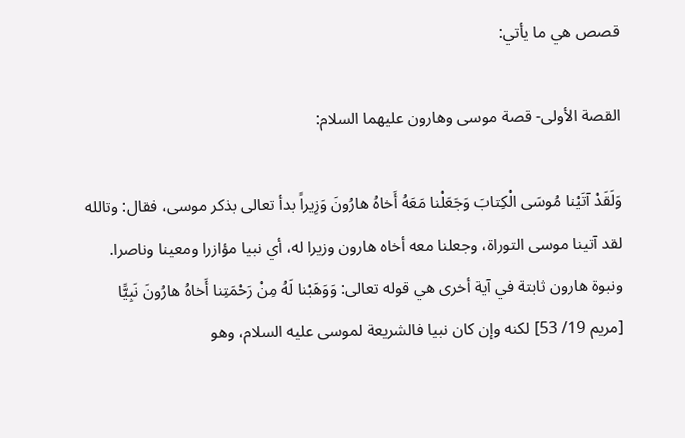قصص هي ما يأتي:

القصة الأولى- قصة موسى وهارون عليهما السلام:

وَلَقَدْ آتَيْنا مُوسَى الْكِتابَ وَجَعَلْنا مَعَهُ أَخاهُ هارُونَ وَزِيراً بدأ تعالى بذكر موسى، فقال: وتالله لقد آتينا موسى التوراة، وجعلنا معه أخاه هارون وزيرا له، أي نبيا مؤازرا ومعينا وناصرا. ونبوة هارون ثابتة في آية أخرى هي قوله تعالى: وَوَهَبْنا لَهُ مِنْ رَحْمَتِنا أَخاهُ هارُونَ نَبِيًّا [مريم 19/ 53] لكنه وإن كان نبيا فالشريعة لموسى عليه السلام، وهو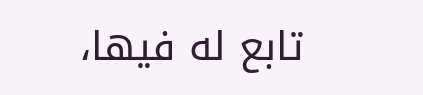تابع له فيها،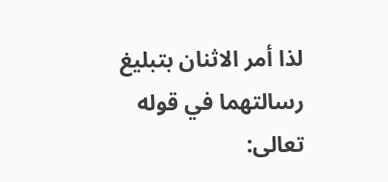لذا أمر الاثنان بتبليغ رسالتهما في قوله تعالى: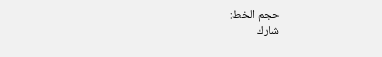حجم الخط:
شارك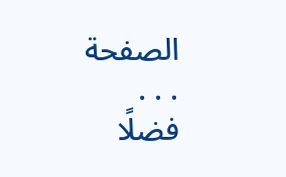الصفحة
. . .
فضلًا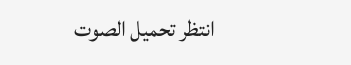انتظر تحميل الصوت